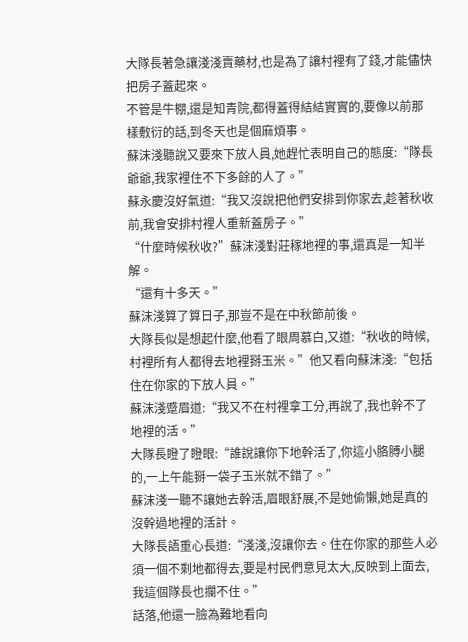大隊長著急讓淺淺賣藥材,也是為了讓村裡有了錢,才能儘快把房子蓋起來。
不管是牛棚,還是知青院,都得蓋得結結實實的,要像以前那樣敷衍的話,到冬天也是個麻煩事。
蘇沫淺聽說又要來下放人員,她趕忙表明自己的態度:“隊長爺爺,我家裡住不下多餘的人了。”
蘇永慶沒好氣道:“我又沒說把他們安排到你家去,趁著秋收前,我會安排村裡人重新蓋房子。”
“什麼時候秋收?”蘇沫淺對莊稼地裡的事,還真是一知半解。
“還有十多天。”
蘇沫淺算了算日子,那豈不是在中秋節前後。
大隊長似是想起什麼,他看了眼周慕白,又道:“秋收的時候,村裡所有人都得去地裡掰玉米。”他又看向蘇沫淺:“包括住在你家的下放人員。”
蘇沫淺蹙眉道:“我又不在村裡拿工分,再說了,我也幹不了地裡的活。”
大隊長瞪了瞪眼:“誰說讓你下地幹活了,你這小胳膊小腿的,一上午能掰一袋子玉米就不錯了。”
蘇沫淺一聽不讓她去幹活,眉眼舒展,不是她偷懶,她是真的沒幹過地裡的活計。
大隊長語重心長道:“淺淺,沒讓你去。住在你家的那些人必須一個不剩地都得去,要是村民們意見太大,反映到上面去,我這個隊長也攔不住。”
話落,他還一臉為難地看向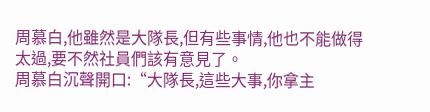周慕白,他雖然是大隊長,但有些事情,他也不能做得太過,要不然社員們該有意見了。
周慕白沉聲開口:“大隊長,這些大事,你拿主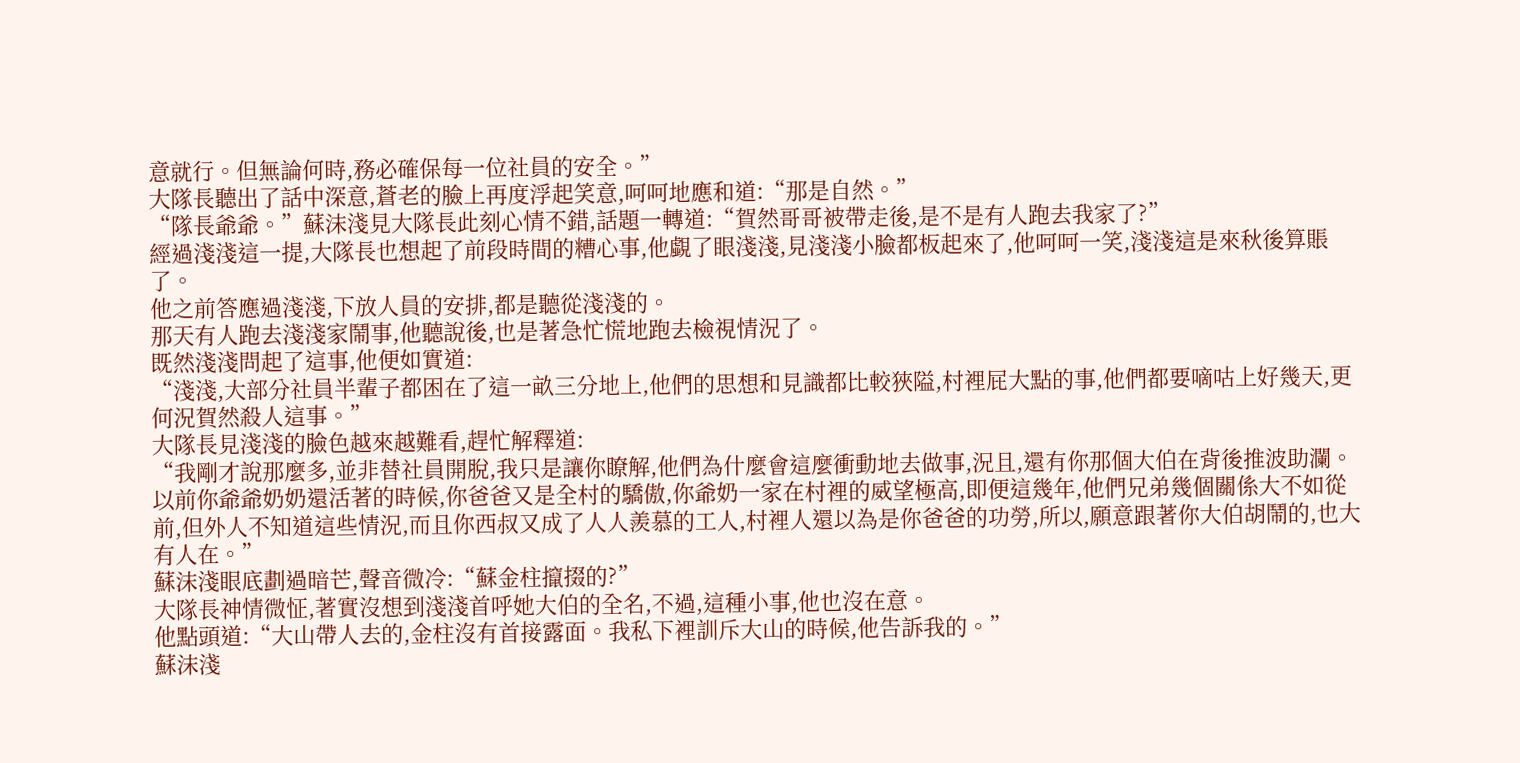意就行。但無論何時,務必確保每一位社員的安全。”
大隊長聽出了話中深意,蒼老的臉上再度浮起笑意,呵呵地應和道:“那是自然。”
“隊長爺爺。”蘇沫淺見大隊長此刻心情不錯,話題一轉道:“賀然哥哥被帶走後,是不是有人跑去我家了?”
經過淺淺這一提,大隊長也想起了前段時間的糟心事,他覷了眼淺淺,見淺淺小臉都板起來了,他呵呵一笑,淺淺這是來秋後算賬了。
他之前答應過淺淺,下放人員的安排,都是聽從淺淺的。
那天有人跑去淺淺家鬧事,他聽說後,也是著急忙慌地跑去檢視情況了。
既然淺淺問起了這事,他便如實道:
“淺淺,大部分社員半輩子都困在了這一畝三分地上,他們的思想和見識都比較狹隘,村裡屁大點的事,他們都要嘀咕上好幾天,更何況賀然殺人這事。”
大隊長見淺淺的臉色越來越難看,趕忙解釋道:
“我剛才說那麼多,並非替社員開脫,我只是讓你瞭解,他們為什麼會這麼衝動地去做事,況且,還有你那個大伯在背後推波助瀾。以前你爺爺奶奶還活著的時候,你爸爸又是全村的驕傲,你爺奶一家在村裡的威望極高,即便這幾年,他們兄弟幾個關係大不如從前,但外人不知道這些情況,而且你西叔又成了人人羨慕的工人,村裡人還以為是你爸爸的功勞,所以,願意跟著你大伯胡鬧的,也大有人在。”
蘇沫淺眼底劃過暗芒,聲音微冷:“蘇金柱攛掇的?”
大隊長神情微怔,著實沒想到淺淺首呼她大伯的全名,不過,這種小事,他也沒在意。
他點頭道:“大山帶人去的,金柱沒有首接露面。我私下裡訓斥大山的時候,他告訴我的。”
蘇沫淺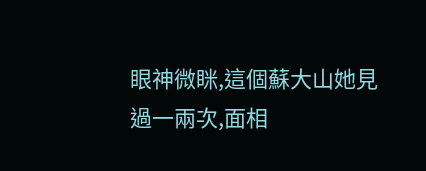眼神微眯,這個蘇大山她見過一兩次,面相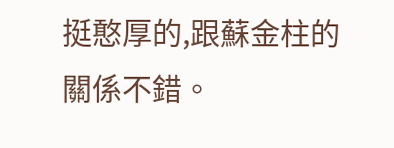挺憨厚的,跟蘇金柱的關係不錯。